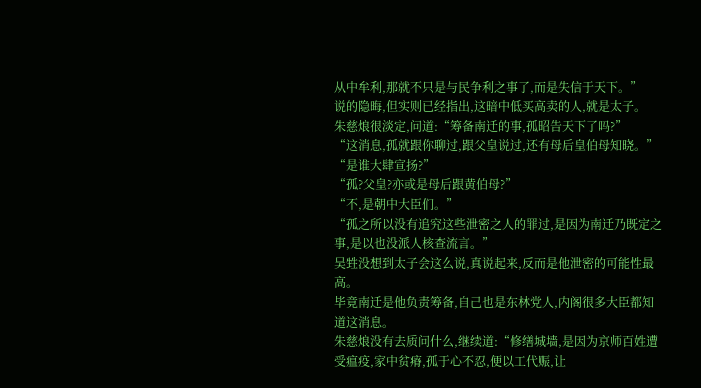从中牟利,那就不只是与民争利之事了,而是失信于天下。”
说的隐晦,但实则已经指出,这暗中低买高卖的人,就是太子。
朱慈烺很淡定,问道:“筹备南迁的事,孤昭告天下了吗?”
“这消息,孤就跟你聊过,跟父皇说过,还有母后皇伯母知晓。”
“是谁大肆宣扬?”
“孤?父皇?亦或是母后跟黄伯母?”
“不,是朝中大臣们。”
“孤之所以没有追究这些泄密之人的罪过,是因为南迁乃既定之事,是以也没派人核查流言。”
吴甡没想到太子会这么说,真说起来,反而是他泄密的可能性最高。
毕竟南迁是他负责筹备,自己也是东林党人,内阁很多大臣都知道这消息。
朱慈烺没有去质问什么,继续道:“修缮城墙,是因为京师百姓遭受瘟疫,家中贫瘠,孤于心不忍,便以工代赈,让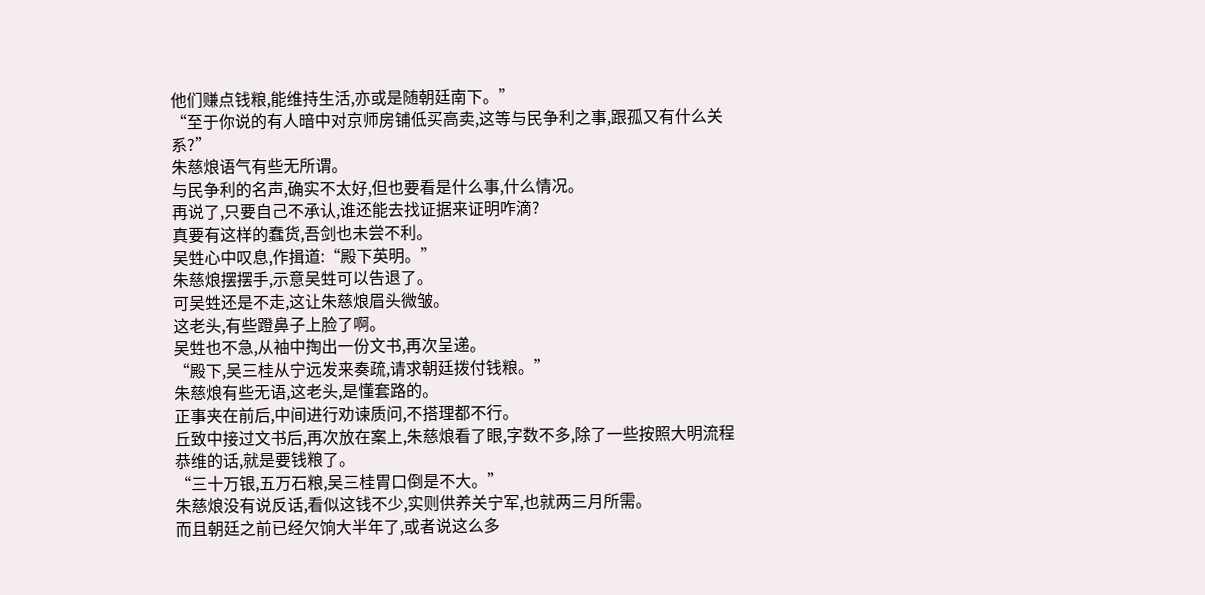他们赚点钱粮,能维持生活,亦或是随朝廷南下。”
“至于你说的有人暗中对京师房铺低买高卖,这等与民争利之事,跟孤又有什么关系?”
朱慈烺语气有些无所谓。
与民争利的名声,确实不太好,但也要看是什么事,什么情况。
再说了,只要自己不承认,谁还能去找证据来证明咋滴?
真要有这样的蠢货,吾剑也未尝不利。
吴甡心中叹息,作揖道:“殿下英明。”
朱慈烺摆摆手,示意吴甡可以告退了。
可吴甡还是不走,这让朱慈烺眉头微皱。
这老头,有些蹬鼻子上脸了啊。
吴甡也不急,从袖中掏出一份文书,再次呈递。
“殿下,吴三桂从宁远发来奏疏,请求朝廷拨付钱粮。”
朱慈烺有些无语,这老头,是懂套路的。
正事夹在前后,中间进行劝谏质问,不搭理都不行。
丘致中接过文书后,再次放在案上,朱慈烺看了眼,字数不多,除了一些按照大明流程恭维的话,就是要钱粮了。
“三十万银,五万石粮,吴三桂胃口倒是不大。”
朱慈烺没有说反话,看似这钱不少,实则供养关宁军,也就两三月所需。
而且朝廷之前已经欠饷大半年了,或者说这么多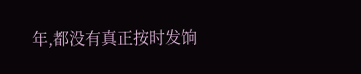年,都没有真正按时发饷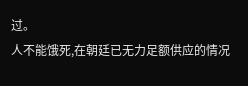过。
人不能饿死,在朝廷已无力足额供应的情况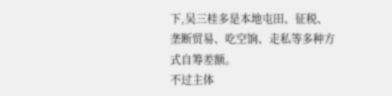下,吴三桂多是本地屯田、征税、垄断贸易、吃空饷、走私等多种方式自筹差额。
不过主体